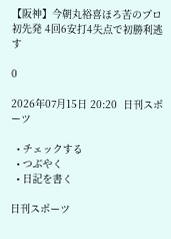【阪神】今朝丸裕喜ほろ苦のプロ初先発 4回6安打4失点で初勝利逃す

0

2026年07月15日 20:20  日刊スポーツ

  • チェックする
  • つぶやく
  • 日記を書く

日刊スポーツ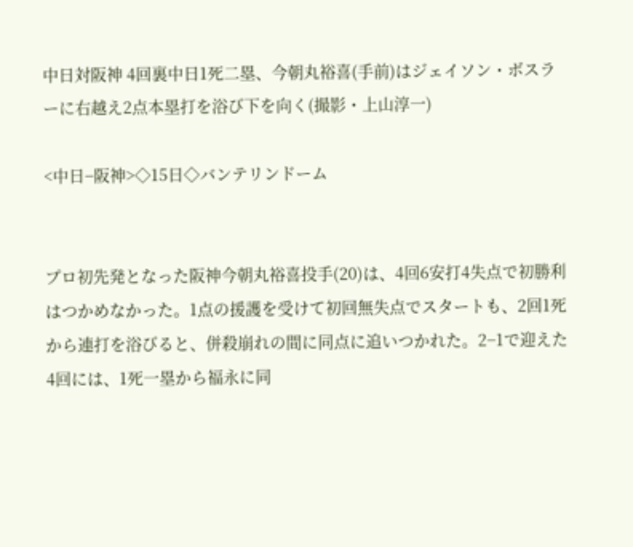中日対阪神 4回裏中日1死二塁、今朝丸裕喜(手前)はジェイソン・ボスラーに右越え2点本塁打を浴び下を向く(撮影・上山淳一)

<中日−阪神>◇15日◇バンテリンドーム


プロ初先発となった阪神今朝丸裕喜投手(20)は、4回6安打4失点で初勝利はつかめなかった。1点の援護を受けて初回無失点でスタートも、2回1死から連打を浴びると、併殺崩れの間に同点に追いつかれた。2−1で迎えた4回には、1死一塁から福永に同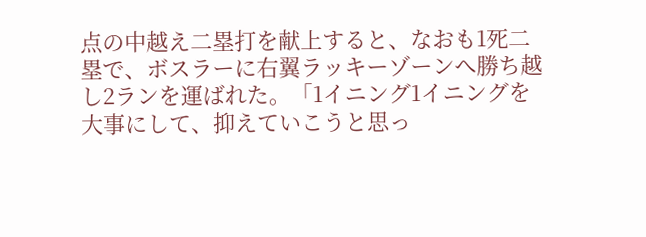点の中越え二塁打を献上すると、なおも1死二塁で、ボスラーに右翼ラッキーゾーンへ勝ち越し2ランを運ばれた。「1イニング1イニングを大事にして、抑えていこうと思っ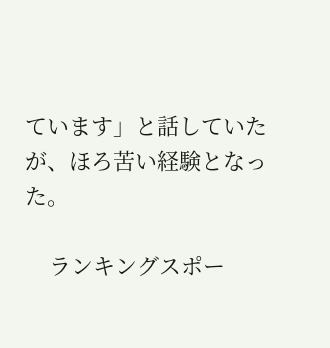ています」と話していたが、ほろ苦い経験となった。

    ランキングスポー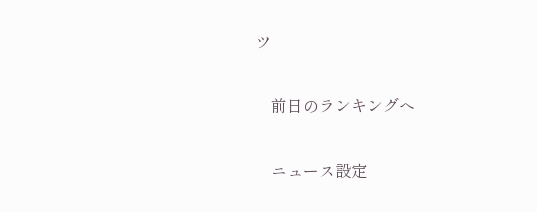ツ

    前日のランキングへ

    ニュース設定